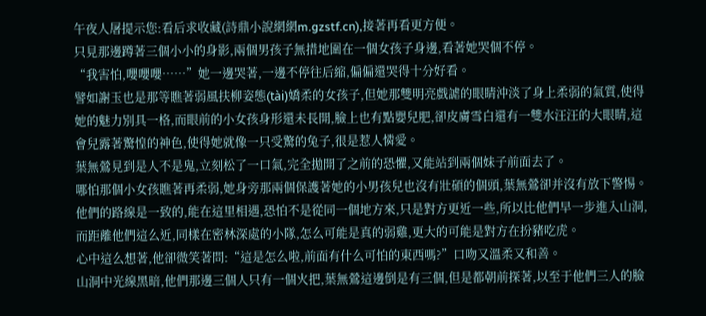午夜人屠提示您:看后求收藏(詩鼎小說網網m.gzstf.cn),接著再看更方便。
只見那邊蹲著三個小小的身影,兩個男孩子無措地圍在一個女孩子身邊,看著她哭個不停。
“我害怕,嚶嚶嚶……”她一邊哭著,一邊不停往后縮,偏偏還哭得十分好看。
譬如謝玉也是那等瞧著弱風扶柳姿態(tài)嬌柔的女孩子,但她那雙明亮戲謔的眼睛沖淡了身上柔弱的氣質,使得她的魅力別具一格,而眼前的小女孩身形還未長開,臉上也有點嬰兒肥,卻皮膚雪白還有一雙水汪汪的大眼睛,這會兒露著驚惶的神色,使得她就像一只受驚的兔子,很是惹人憐愛。
葉無鶯見到是人不是鬼,立刻松了一口氣,完全拋開了之前的恐懼,又能站到兩個妹子前面去了。
哪怕那個小女孩瞧著再柔弱,她身旁那兩個保護著她的小男孩兒也沒有壯碩的個頭,葉無鶯卻并沒有放下警惕。
他們的路線是一致的,能在這里相遇,恐怕不是從同一個地方來,只是對方更近一些,所以比他們早一步進入山洞,而距離他們這么近,同樣在密林深處的小隊,怎么可能是真的弱雞,更大的可能是對方在扮豬吃虎。
心中這么想著,他卻微笑著問:“這是怎么啦,前面有什么可怕的東西嗎?”口吻又溫柔又和善。
山洞中光線黑暗,他們那邊三個人只有一個火把,葉無鶯這邊倒是有三個,但是都朝前探著,以至于他們三人的臉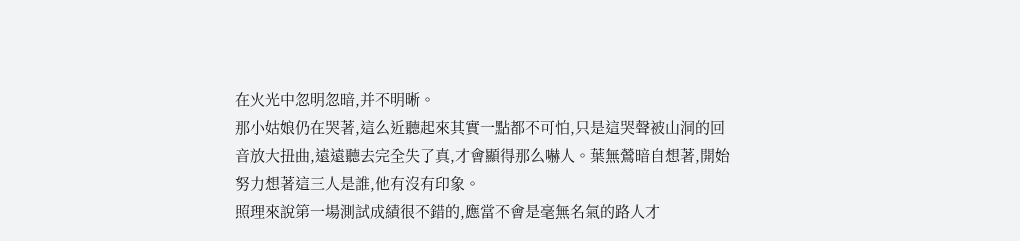在火光中忽明忽暗,并不明晰。
那小姑娘仍在哭著,這么近聽起來其實一點都不可怕,只是這哭聲被山洞的回音放大扭曲,遠遠聽去完全失了真,才會顯得那么嚇人。葉無鶯暗自想著,開始努力想著這三人是誰,他有沒有印象。
照理來說第一場測試成績很不錯的,應當不會是毫無名氣的路人才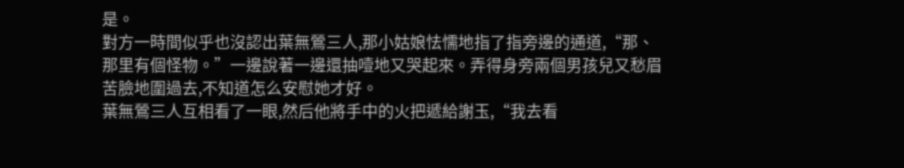是。
對方一時間似乎也沒認出葉無鶯三人,那小姑娘怯懦地指了指旁邊的通道,“那、那里有個怪物。”一邊說著一邊還抽噎地又哭起來。弄得身旁兩個男孩兒又愁眉苦臉地圍過去,不知道怎么安慰她才好。
葉無鶯三人互相看了一眼,然后他將手中的火把遞給謝玉,“我去看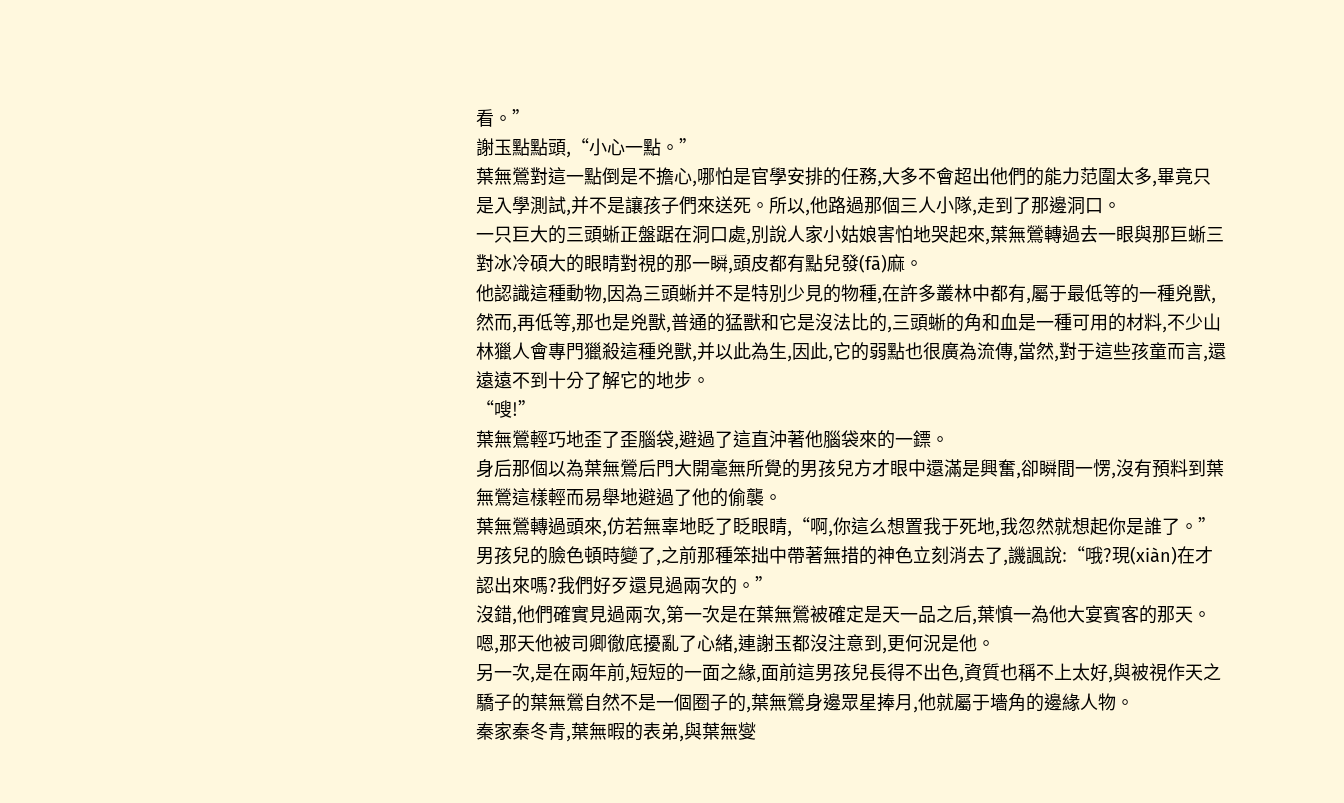看。”
謝玉點點頭,“小心一點。”
葉無鶯對這一點倒是不擔心,哪怕是官學安排的任務,大多不會超出他們的能力范圍太多,畢竟只是入學測試,并不是讓孩子們來送死。所以,他路過那個三人小隊,走到了那邊洞口。
一只巨大的三頭蜥正盤踞在洞口處,別說人家小姑娘害怕地哭起來,葉無鶯轉過去一眼與那巨蜥三對冰冷碩大的眼睛對視的那一瞬,頭皮都有點兒發(fā)麻。
他認識這種動物,因為三頭蜥并不是特別少見的物種,在許多叢林中都有,屬于最低等的一種兇獸,然而,再低等,那也是兇獸,普通的猛獸和它是沒法比的,三頭蜥的角和血是一種可用的材料,不少山林獵人會專門獵殺這種兇獸,并以此為生,因此,它的弱點也很廣為流傳,當然,對于這些孩童而言,還遠遠不到十分了解它的地步。
“嗖!”
葉無鶯輕巧地歪了歪腦袋,避過了這直沖著他腦袋來的一鏢。
身后那個以為葉無鶯后門大開毫無所覺的男孩兒方才眼中還滿是興奮,卻瞬間一愣,沒有預料到葉無鶯這樣輕而易舉地避過了他的偷襲。
葉無鶯轉過頭來,仿若無辜地眨了眨眼睛,“啊,你這么想置我于死地,我忽然就想起你是誰了。”
男孩兒的臉色頓時變了,之前那種笨拙中帶著無措的神色立刻消去了,譏諷說:“哦?現(xiàn)在才認出來嗎?我們好歹還見過兩次的。”
沒錯,他們確實見過兩次,第一次是在葉無鶯被確定是天一品之后,葉慎一為他大宴賓客的那天。嗯,那天他被司卿徹底擾亂了心緒,連謝玉都沒注意到,更何況是他。
另一次,是在兩年前,短短的一面之緣,面前這男孩兒長得不出色,資質也稱不上太好,與被視作天之驕子的葉無鶯自然不是一個圈子的,葉無鶯身邊眾星捧月,他就屬于墻角的邊緣人物。
秦家秦冬青,葉無暇的表弟,與葉無燮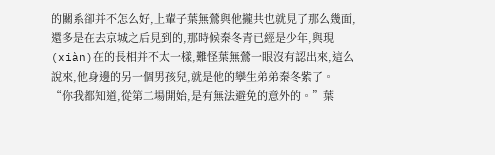的關系卻并不怎么好,上輩子葉無鶯與他攏共也就見了那么幾面,還多是在去京城之后見到的,那時候秦冬青已經是少年,與現(xiàn)在的長相并不太一樣,難怪葉無鶯一眼沒有認出來,這么說來,他身邊的另一個男孩兒,就是他的孿生弟弟秦冬紫了。
“你我都知道,從第二場開始,是有無法避免的意外的。”葉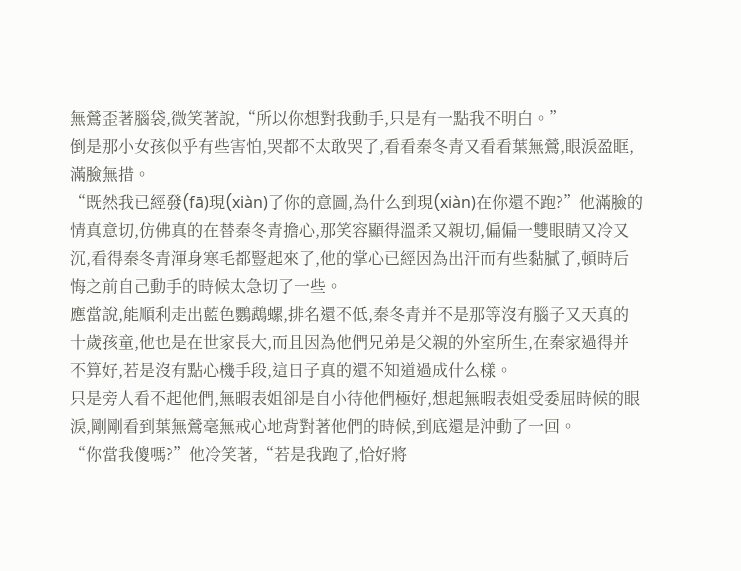無鶯歪著腦袋,微笑著說,“所以你想對我動手,只是有一點我不明白。”
倒是那小女孩似乎有些害怕,哭都不太敢哭了,看看秦冬青又看看葉無鶯,眼淚盈眶,滿臉無措。
“既然我已經發(fā)現(xiàn)了你的意圖,為什么到現(xiàn)在你還不跑?”他滿臉的情真意切,仿佛真的在替秦冬青擔心,那笑容顯得溫柔又親切,偏偏一雙眼睛又冷又沉,看得秦冬青渾身寒毛都豎起來了,他的掌心已經因為出汗而有些黏膩了,頓時后悔之前自己動手的時候太急切了一些。
應當說,能順利走出藍色鸚鵡螺,排名還不低,秦冬青并不是那等沒有腦子又天真的十歲孩童,他也是在世家長大,而且因為他們兄弟是父親的外室所生,在秦家過得并不算好,若是沒有點心機手段,這日子真的還不知道過成什么樣。
只是旁人看不起他們,無暇表姐卻是自小待他們極好,想起無暇表姐受委屈時候的眼淚,剛剛看到葉無鶯毫無戒心地背對著他們的時候,到底還是沖動了一回。
“你當我傻嗎?”他冷笑著,“若是我跑了,恰好將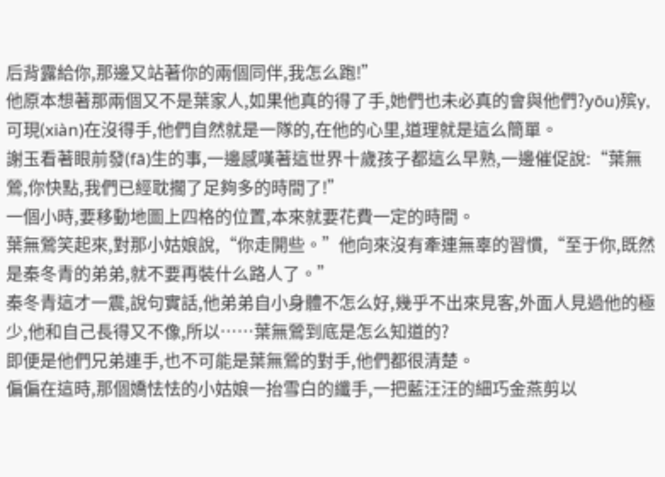后背露給你,那邊又站著你的兩個同伴,我怎么跑!”
他原本想著那兩個又不是葉家人,如果他真的得了手,她們也未必真的會與他們?yōu)殡y,可現(xiàn)在沒得手,他們自然就是一隊的,在他的心里,道理就是這么簡單。
謝玉看著眼前發(fā)生的事,一邊感嘆著這世界十歲孩子都這么早熟,一邊催促說:“葉無鶯,你快點,我們已經耽擱了足夠多的時間了!”
一個小時,要移動地圖上四格的位置,本來就要花費一定的時間。
葉無鶯笑起來,對那小姑娘說,“你走開些。”他向來沒有牽連無辜的習慣,“至于你,既然是秦冬青的弟弟,就不要再裝什么路人了。”
秦冬青這才一震,說句實話,他弟弟自小身體不怎么好,幾乎不出來見客,外面人見過他的極少,他和自己長得又不像,所以……葉無鶯到底是怎么知道的?
即便是他們兄弟連手,也不可能是葉無鶯的對手,他們都很清楚。
偏偏在這時,那個嬌怯怯的小姑娘一抬雪白的纖手,一把藍汪汪的細巧金燕剪以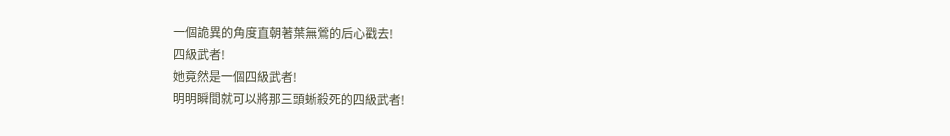一個詭異的角度直朝著葉無鶯的后心戳去!
四級武者!
她竟然是一個四級武者!
明明瞬間就可以將那三頭蜥殺死的四級武者!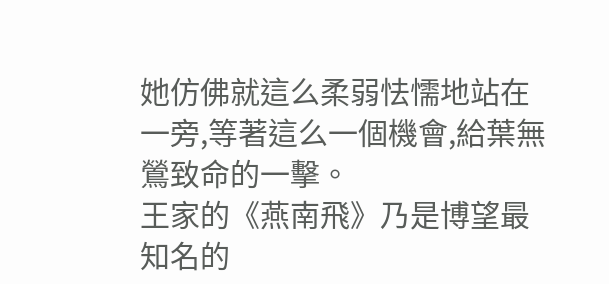她仿佛就這么柔弱怯懦地站在一旁,等著這么一個機會,給葉無鶯致命的一擊。
王家的《燕南飛》乃是博望最知名的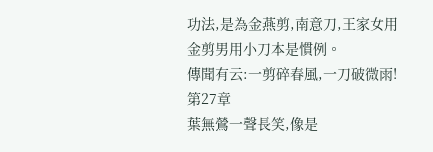功法,是為金燕剪,南意刀,王家女用金剪男用小刀本是慣例。
傳聞有云:一剪碎春風,一刀破微雨!
第27章
葉無鶯一聲長笑,像是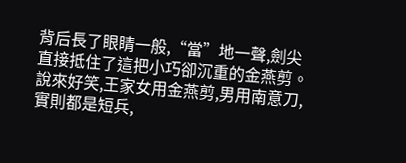背后長了眼睛一般,“當”地一聲,劍尖直接抵住了這把小巧卻沉重的金燕剪。
說來好笑,王家女用金燕剪,男用南意刀,實則都是短兵,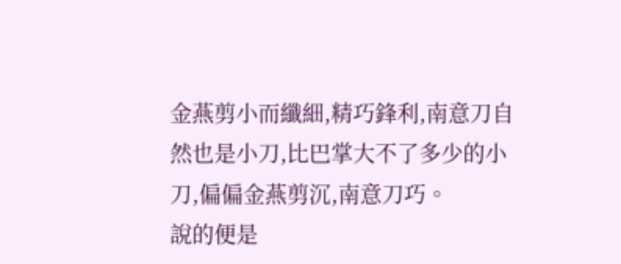金燕剪小而纖細,精巧鋒利,南意刀自然也是小刀,比巴掌大不了多少的小刀,偏偏金燕剪沉,南意刀巧。
說的便是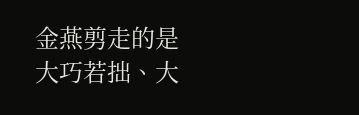金燕剪走的是大巧若拙、大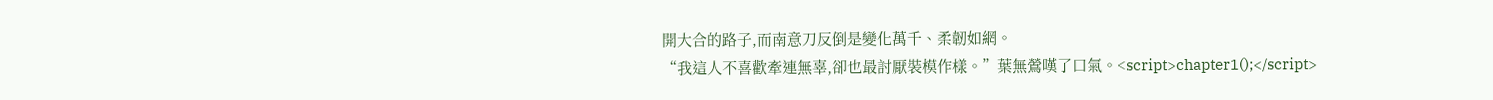開大合的路子,而南意刀反倒是變化萬千、柔韌如網。
“我這人不喜歡牽連無辜,卻也最討厭裝模作樣。”葉無鶯嘆了口氣。<script>chapter1();</script>